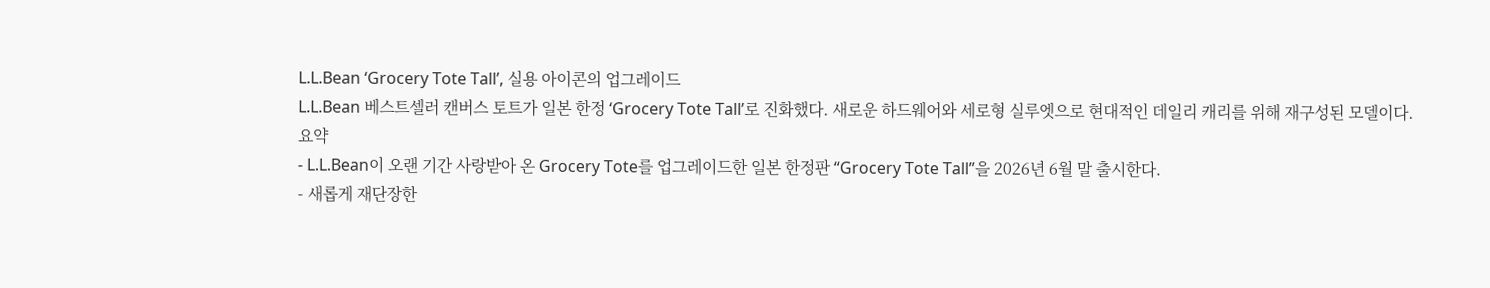L.L.Bean ‘Grocery Tote Tall’, 실용 아이콘의 업그레이드
L.L.Bean 베스트셀러 캔버스 토트가 일본 한정 ‘Grocery Tote Tall’로 진화했다. 새로운 하드웨어와 세로형 실루엣으로 현대적인 데일리 캐리를 위해 재구성된 모델이다.
요약
- L.L.Bean이 오랜 기간 사랑받아 온 Grocery Tote를 업그레이드한 일본 한정판 “Grocery Tote Tall”을 2026년 6월 말 출시한다.
- 새롭게 재단장한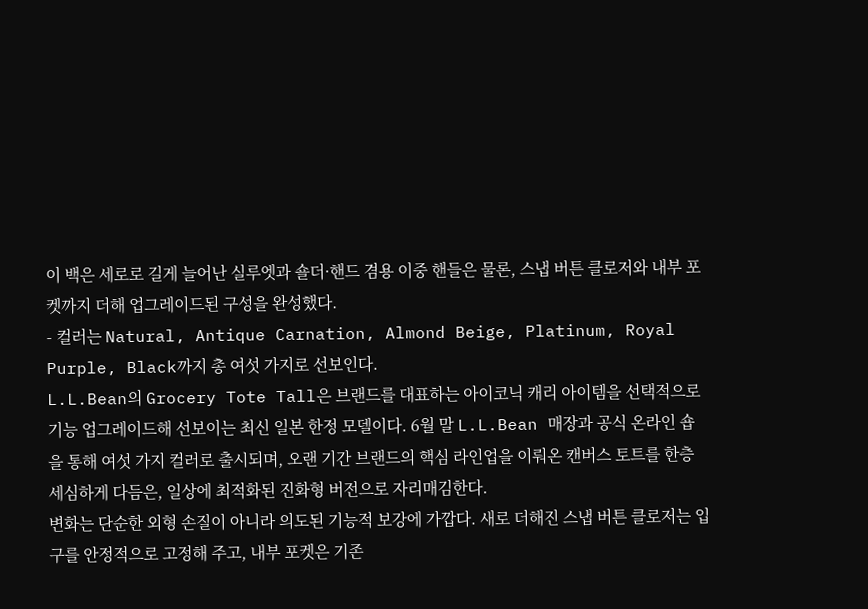이 백은 세로로 길게 늘어난 실루엣과 숄더·핸드 겸용 이중 핸들은 물론, 스냅 버튼 클로저와 내부 포켓까지 더해 업그레이드된 구성을 완성했다.
- 컬러는 Natural, Antique Carnation, Almond Beige, Platinum, Royal Purple, Black까지 총 여섯 가지로 선보인다.
L.L.Bean의 Grocery Tote Tall은 브랜드를 대표하는 아이코닉 캐리 아이템을 선택적으로 기능 업그레이드해 선보이는 최신 일본 한정 모델이다. 6월 말 L.L.Bean 매장과 공식 온라인 숍을 통해 여섯 가지 컬러로 출시되며, 오랜 기간 브랜드의 핵심 라인업을 이뤄온 캔버스 토트를 한층 세심하게 다듬은, 일상에 최적화된 진화형 버전으로 자리매김한다.
변화는 단순한 외형 손질이 아니라 의도된 기능적 보강에 가깝다. 새로 더해진 스냅 버튼 클로저는 입구를 안정적으로 고정해 주고, 내부 포켓은 기존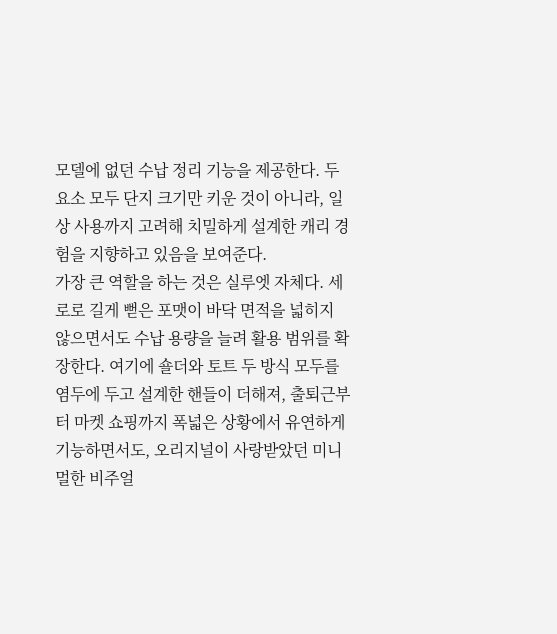모델에 없던 수납 정리 기능을 제공한다. 두 요소 모두 단지 크기만 키운 것이 아니라, 일상 사용까지 고려해 치밀하게 설계한 캐리 경험을 지향하고 있음을 보여준다.
가장 큰 역할을 하는 것은 실루엣 자체다. 세로로 길게 뻗은 포맷이 바닥 면적을 넓히지 않으면서도 수납 용량을 늘려 활용 범위를 확장한다. 여기에 숄더와 토트 두 방식 모두를 염두에 두고 설계한 핸들이 더해져, 출퇴근부터 마켓 쇼핑까지 폭넓은 상황에서 유연하게 기능하면서도, 오리지널이 사랑받았던 미니멀한 비주얼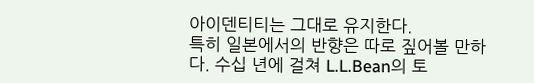아이덴티티는 그대로 유지한다.
특히 일본에서의 반향은 따로 짚어볼 만하다. 수십 년에 걸쳐 L.L.Bean의 토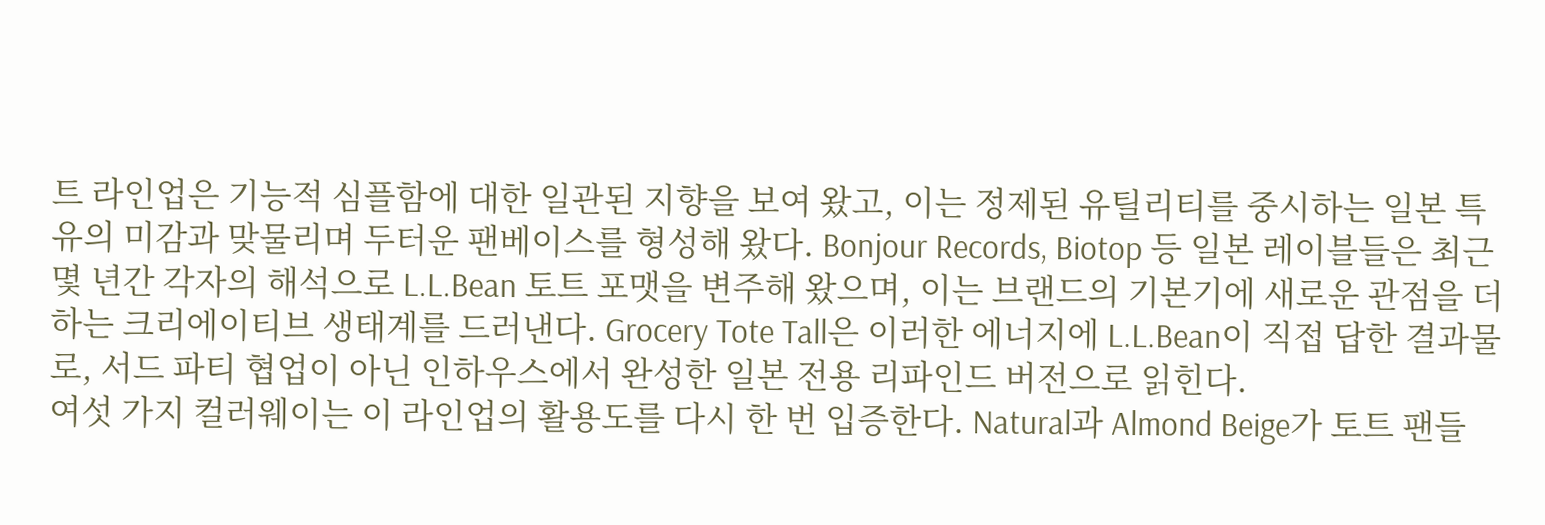트 라인업은 기능적 심플함에 대한 일관된 지향을 보여 왔고, 이는 정제된 유틸리티를 중시하는 일본 특유의 미감과 맞물리며 두터운 팬베이스를 형성해 왔다. Bonjour Records, Biotop 등 일본 레이블들은 최근 몇 년간 각자의 해석으로 L.L.Bean 토트 포맷을 변주해 왔으며, 이는 브랜드의 기본기에 새로운 관점을 더하는 크리에이티브 생태계를 드러낸다. Grocery Tote Tall은 이러한 에너지에 L.L.Bean이 직접 답한 결과물로, 서드 파티 협업이 아닌 인하우스에서 완성한 일본 전용 리파인드 버전으로 읽힌다.
여섯 가지 컬러웨이는 이 라인업의 활용도를 다시 한 번 입증한다. Natural과 Almond Beige가 토트 팬들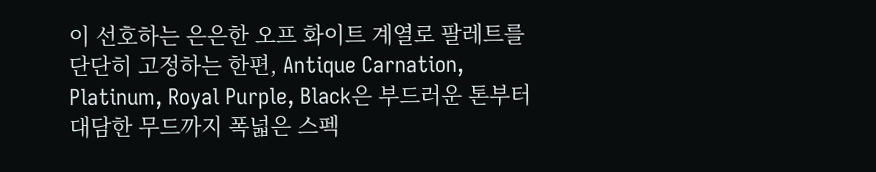이 선호하는 은은한 오프 화이트 계열로 팔레트를 단단히 고정하는 한편, Antique Carnation, Platinum, Royal Purple, Black은 부드러운 톤부터 대담한 무드까지 폭넓은 스펙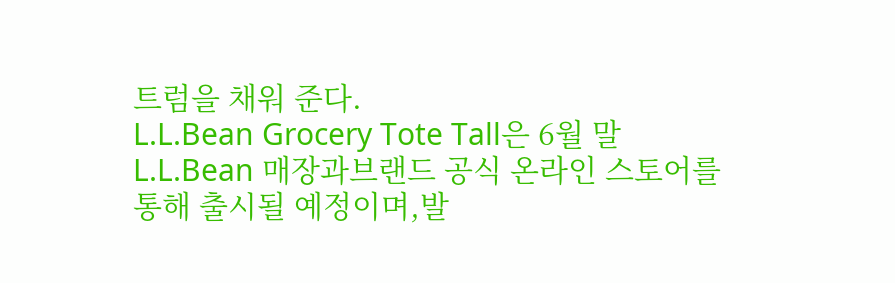트럼을 채워 준다.
L.L.Bean Grocery Tote Tall은 6월 말 L.L.Bean 매장과브랜드 공식 온라인 스토어를 통해 출시될 예정이며,발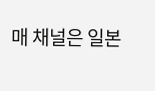매 채널은 일본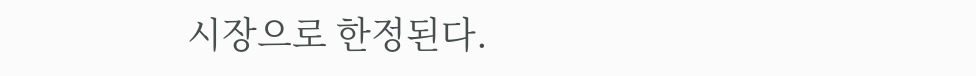시장으로 한정된다.